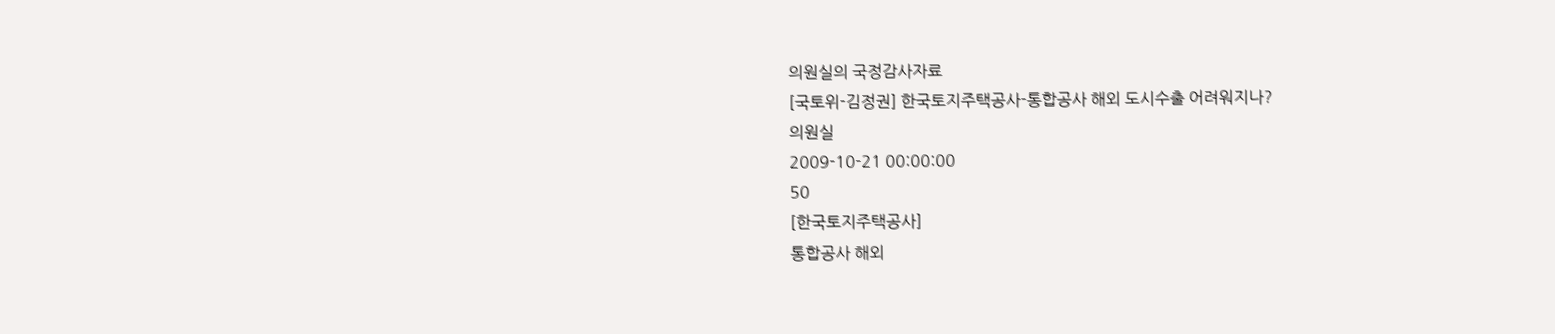의원실의 국정감사자료
[국토위-김정권] 한국토지주택공사-통합공사 해외 도시수출 어려워지나?
의원실
2009-10-21 00:00:00
50
[한국토지주택공사]
통합공사 해외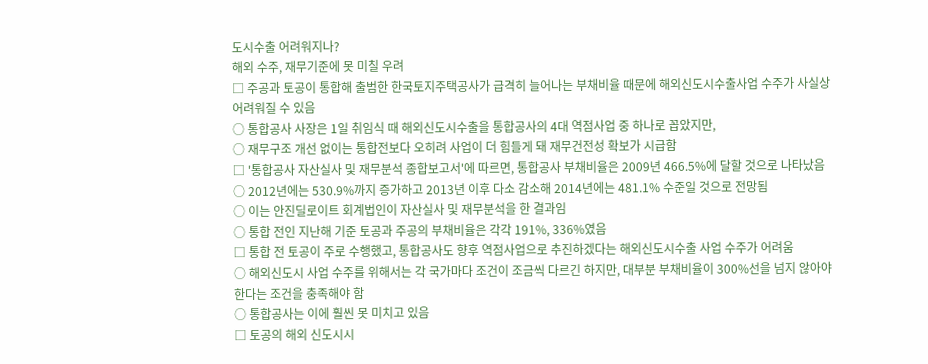도시수출 어려워지나?
해외 수주, 재무기준에 못 미칠 우려
□ 주공과 토공이 통합해 출범한 한국토지주택공사가 급격히 늘어나는 부채비율 때문에 해외신도시수출사업 수주가 사실상 어려워질 수 있음
○ 통합공사 사장은 1일 취임식 때 해외신도시수출을 통합공사의 4대 역점사업 중 하나로 꼽았지만,
○ 재무구조 개선 없이는 통합전보다 오히려 사업이 더 힘들게 돼 재무건전성 확보가 시급함
□ '통합공사 자산실사 및 재무분석 종합보고서'에 따르면, 통합공사 부채비율은 2009년 466.5%에 달할 것으로 나타났음
○ 2012년에는 530.9%까지 증가하고 2013년 이후 다소 감소해 2014년에는 481.1% 수준일 것으로 전망됨
○ 이는 안진딜로이트 회계법인이 자산실사 및 재무분석을 한 결과임
○ 통합 전인 지난해 기준 토공과 주공의 부채비율은 각각 191%, 336%였음
□ 통합 전 토공이 주로 수행했고, 통합공사도 향후 역점사업으로 추진하겠다는 해외신도시수출 사업 수주가 어려움
○ 해외신도시 사업 수주를 위해서는 각 국가마다 조건이 조금씩 다르긴 하지만, 대부분 부채비율이 300%선을 넘지 않아야 한다는 조건을 충족해야 함
○ 통합공사는 이에 훨씬 못 미치고 있음
□ 토공의 해외 신도시시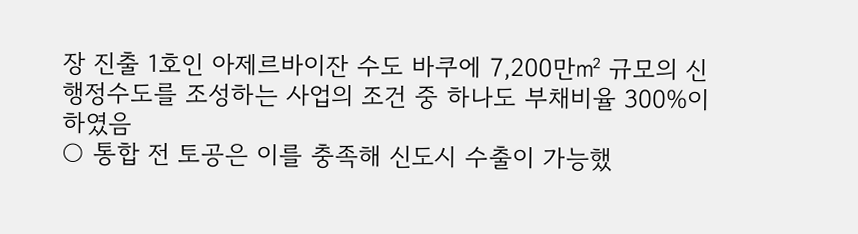장 진출 1호인 아제르바이잔 수도 바쿠에 7,200만㎡ 규모의 신행정수도를 조성하는 사업의 조건 중 하나도 부채비율 300%이하였음
○ 통합 전 토공은 이를 충족해 신도시 수출이 가능했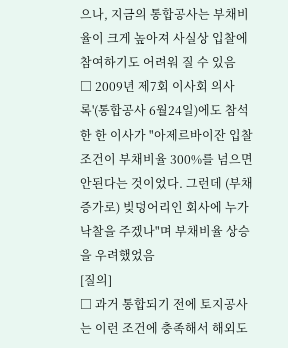으나, 지금의 통합공사는 부채비율이 크게 높아져 사실상 입찰에 참여하기도 어려워 질 수 있음
□ 2009년 제7회 이사회 의사록'(통합공사 6월24일)에도 참석한 한 이사가 "아제르바이잔 입찰조건이 부채비율 300%를 넘으면 안된다는 것이었다. 그런데 (부채 증가로) 빚덩어리인 회사에 누가 낙찰을 주겠나"며 부채비율 상승을 우려했었음
[질의]
□ 과거 통합되기 전에 토지공사는 이런 조건에 충족해서 해외도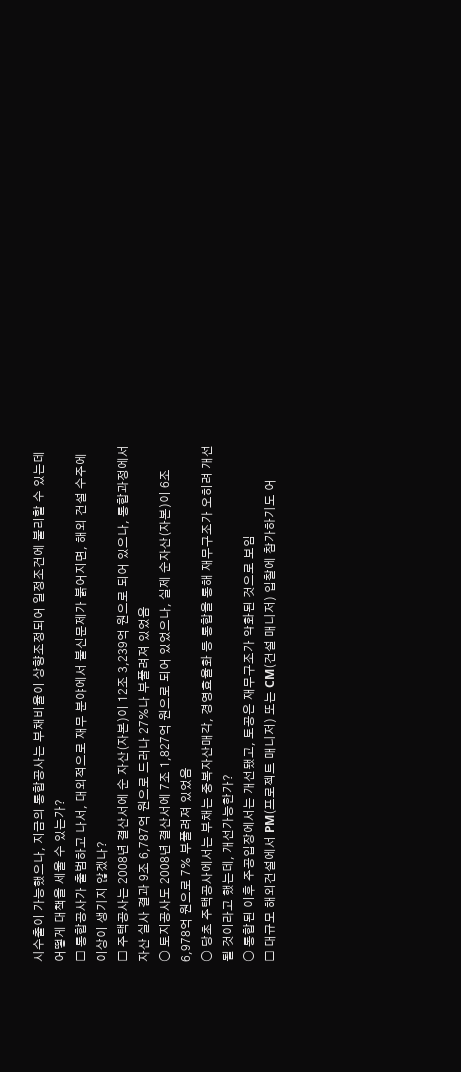시수출이 가능했으나, 지금의 통합공사는 부채비율이 상향조정되어 일정조건에 불리할 수 있는데 어떻게 대책을 세울 수 있는가?
□ 통합공사가 출범하고 나서, 대외적으로 재무 분야에서 불신문제가 붉어지면, 해외 건설 수주에 이상이 생기지 않겠나?
□ 주택공사는 2008년 결산서에 순 자산(자본)이 12조 3,239억 원으로 되어 있으나, 통합과정에서 자산 실사 결과 9조 6,787억 원으로 드러나 27%나 부풀려져 있었음
○ 토지공사도 2008년 결산서에 7조 1,827억 원으로 되어 있었으나, 실제 순자산(자본)이 6조 6,978억 원으로 7% 부풀려져 있었음
○ 당초 주택공사에서는 부채는 중복자산매각, 경영효율화 등 통합을 통해 재무구조가 오히려 개선 될 것이라고 했는데, 개선가능한가?
○ 통합된 이후 주공입장에서는 개선됐고, 토공은 재무구조가 악화된 것으로 보임
□ 대규모 해외건설에서 PM(프로젝트 매니저) 또는 CM(건설 매니저) 입찰에 참가하기도 어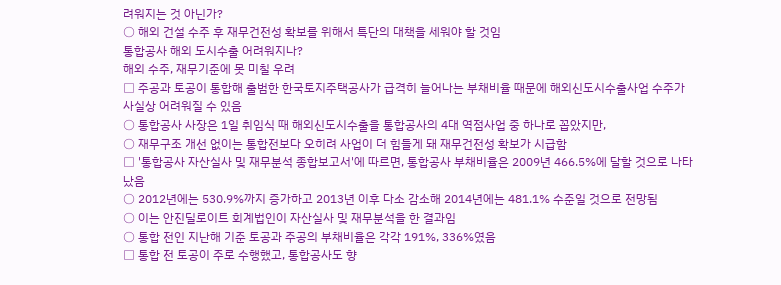려워지는 것 아닌가?
○ 해외 건설 수주 후 재무건전성 확보를 위해서 특단의 대책을 세워야 할 것임
통합공사 해외 도시수출 어려워지나?
해외 수주, 재무기준에 못 미칠 우려
□ 주공과 토공이 통합해 출범한 한국토지주택공사가 급격히 늘어나는 부채비율 때문에 해외신도시수출사업 수주가 사실상 어려워질 수 있음
○ 통합공사 사장은 1일 취임식 때 해외신도시수출을 통합공사의 4대 역점사업 중 하나로 꼽았지만,
○ 재무구조 개선 없이는 통합전보다 오히려 사업이 더 힘들게 돼 재무건전성 확보가 시급함
□ '통합공사 자산실사 및 재무분석 종합보고서'에 따르면, 통합공사 부채비율은 2009년 466.5%에 달할 것으로 나타났음
○ 2012년에는 530.9%까지 증가하고 2013년 이후 다소 감소해 2014년에는 481.1% 수준일 것으로 전망됨
○ 이는 안진딜로이트 회계법인이 자산실사 및 재무분석을 한 결과임
○ 통합 전인 지난해 기준 토공과 주공의 부채비율은 각각 191%, 336%였음
□ 통합 전 토공이 주로 수행했고, 통합공사도 향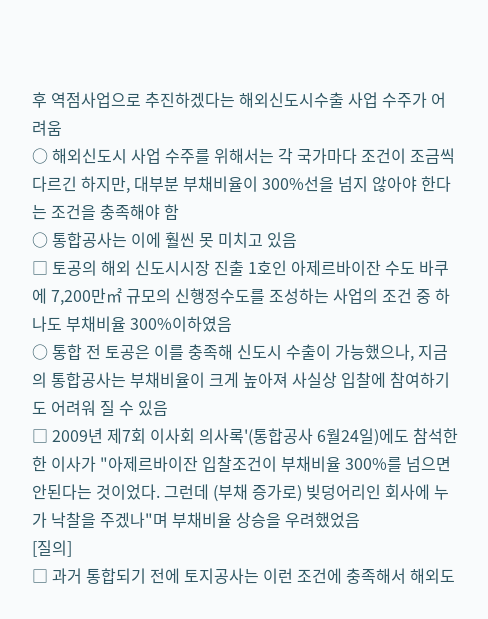후 역점사업으로 추진하겠다는 해외신도시수출 사업 수주가 어려움
○ 해외신도시 사업 수주를 위해서는 각 국가마다 조건이 조금씩 다르긴 하지만, 대부분 부채비율이 300%선을 넘지 않아야 한다는 조건을 충족해야 함
○ 통합공사는 이에 훨씬 못 미치고 있음
□ 토공의 해외 신도시시장 진출 1호인 아제르바이잔 수도 바쿠에 7,200만㎡ 규모의 신행정수도를 조성하는 사업의 조건 중 하나도 부채비율 300%이하였음
○ 통합 전 토공은 이를 충족해 신도시 수출이 가능했으나, 지금의 통합공사는 부채비율이 크게 높아져 사실상 입찰에 참여하기도 어려워 질 수 있음
□ 2009년 제7회 이사회 의사록'(통합공사 6월24일)에도 참석한 한 이사가 "아제르바이잔 입찰조건이 부채비율 300%를 넘으면 안된다는 것이었다. 그런데 (부채 증가로) 빚덩어리인 회사에 누가 낙찰을 주겠나"며 부채비율 상승을 우려했었음
[질의]
□ 과거 통합되기 전에 토지공사는 이런 조건에 충족해서 해외도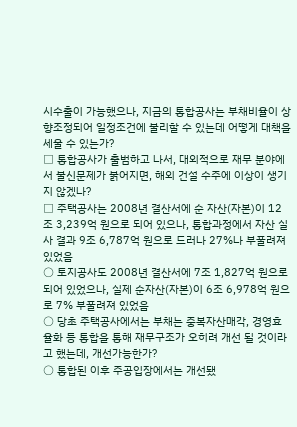시수출이 가능했으나, 지금의 통합공사는 부채비율이 상향조정되어 일정조건에 불리할 수 있는데 어떻게 대책을 세울 수 있는가?
□ 통합공사가 출범하고 나서, 대외적으로 재무 분야에서 불신문제가 붉어지면, 해외 건설 수주에 이상이 생기지 않겠나?
□ 주택공사는 2008년 결산서에 순 자산(자본)이 12조 3,239억 원으로 되어 있으나, 통합과정에서 자산 실사 결과 9조 6,787억 원으로 드러나 27%나 부풀려져 있었음
○ 토지공사도 2008년 결산서에 7조 1,827억 원으로 되어 있었으나, 실제 순자산(자본)이 6조 6,978억 원으로 7% 부풀려져 있었음
○ 당초 주택공사에서는 부채는 중복자산매각, 경영효율화 등 통합을 통해 재무구조가 오히려 개선 될 것이라고 했는데, 개선가능한가?
○ 통합된 이후 주공입장에서는 개선됐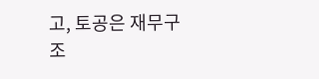고, 토공은 재무구조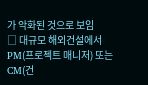가 악화된 것으로 보임
□ 대규모 해외건설에서 PM(프로젝트 매니저) 또는 CM(건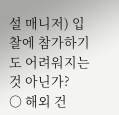설 매니저) 입찰에 참가하기도 어려워지는 것 아닌가?
○ 해외 건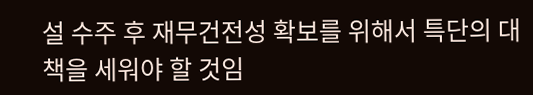설 수주 후 재무건전성 확보를 위해서 특단의 대책을 세워야 할 것임